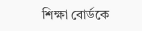শিক্ষা বোর্ডকে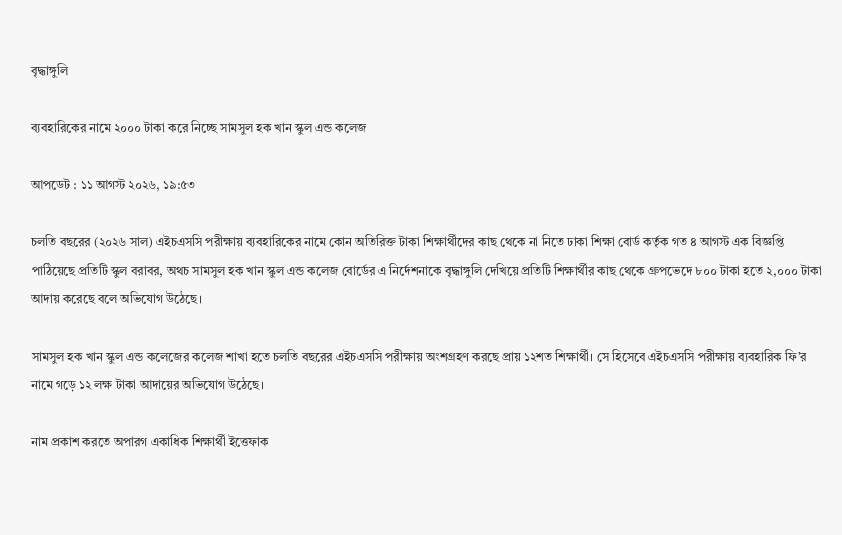বৃদ্ধাঙ্গুলি

ব্যবহারিকের নামে ২০০০ টাকা করে নিচ্ছে সামসুল হক খান স্কুল এন্ড কলেজ

আপডেট : ১১ আগস্ট ২০২৬, ১৯:৫৩

চলতি বছরের (২০২৬ সাল) এইচএসসি পরীক্ষায় ব্যবহারিকের নামে কোন অতিরিক্ত টাকা শিক্ষার্থীদের কাছ থেকে না নিতে ঢাকা শিক্ষা বোর্ড কর্তৃক গত ৪ আগস্ট এক বিজ্ঞপ্তি পাঠিয়েছে প্রতিটি স্কুল বরাবর, অথচ সামসুল হক খান স্কুল এন্ড কলেজ বোর্ডের এ নির্দেশনাকে বৃদ্ধাঙ্গুলি দেখিয়ে প্রতিটি শিক্ষার্থীর কাছ থেকে গ্রুপভেদে ৮০০ টাকা হতে ২,০০০ টাকা আদায় করেছে বলে অভিযোগ উঠেছে।

সামসুল হক খান স্কুল এন্ড কলেজের কলেজ শাখা হতে চলতি বছরের এইচএসসি পরীক্ষায় অংশগ্রহণ করছে প্রায় ১২শত শিক্ষার্থী। সে হিসেবে এইচএসসি পরীক্ষায় ব্যবহারিক ফি’র নামে গড়ে ১২ লক্ষ টাকা আদায়ের অভিযোগ উঠেছে।

নাম প্রকাশ করতে অপারগ একাধিক শিক্ষার্থী ইত্তেফাক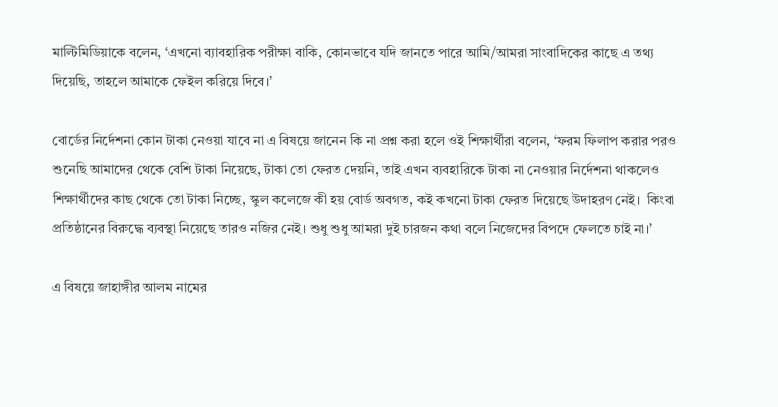মাল্টিমিডিয়াকে বলেন, ‘এখনো ব্যাবহারিক পরীক্ষা বাকি, কোনভাবে যদি জানতে পারে আমি/আমরা সাংবাদিকের কাছে এ তথ্য দিয়েছি, তাহলে আমাকে ফেইল করিয়ে দিবে।’

বোর্ডের নির্দেশনা কোন টাকা নেওয়া যাবে না এ বিষয়ে জানেন কি না প্রশ্ন করা হলে ওই শিক্ষার্থীরা বলেন, ‘ফরম ফিলাপ করার পরও শুনেছি আমাদের থেকে বেশি টাকা নিয়েছে, টাকা তো ফেরত দেয়নি, তাই এখন ব্যবহারিকে টাকা না নেওয়ার নির্দেশনা থাকলেও শিক্ষার্থীদের কাছ থেকে তো টাকা নিচ্ছে, স্কুল কলেজে কী হয় বোর্ড অবগত, কই কখনো টাকা ফেরত দিয়েছে উদাহরণ নেই।  কিংবা প্রতিষ্ঠানের বিরুদ্ধে ব্যবস্থা নিয়েছে তারও নজির নেই। শুধু শুধু আমরা দুই চারজন কথা বলে নিজেদের বিপদে ফেলতে চাই না।’

এ বিষয়ে জাহাঙ্গীর আলম নামের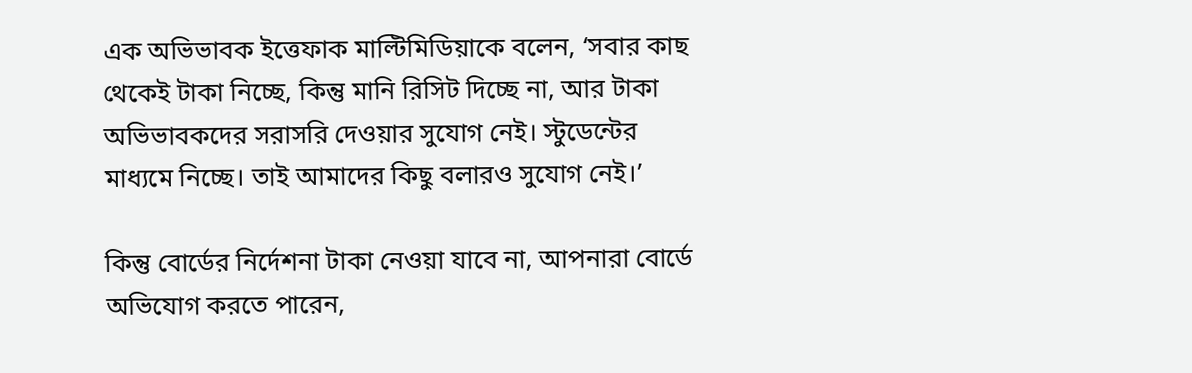এক অভিভাবক ইত্তেফাক মাল্টিমিডিয়াকে বলেন, ‘সবার কাছ থেকেই টাকা নিচ্ছে, কিন্তু মানি রিসিট দিচ্ছে না, আর টাকা অভিভাবকদের সরাসরি দেওয়ার সুযোগ নেই। স্টুডেন্টের মাধ্যমে নিচ্ছে। তাই আমাদের কিছু বলারও সুযোগ নেই।’

কিন্তু বোর্ডের নির্দেশনা টাকা নেওয়া যাবে না, আপনারা বোর্ডে অভিযোগ করতে পারেন,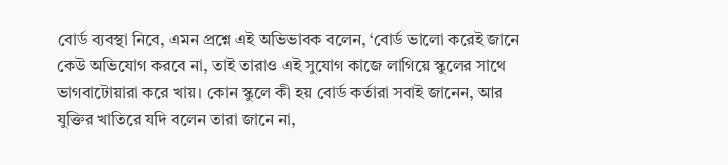বোর্ড ব্যবস্থা নিবে, এমন প্রশ্নে এই অভিভাবক বলেন, ‘বোর্ড ভালো করেই জানে কেউ অভিযোগ করবে না, তাই তারাও এই সুযোগ কাজে লাগিয়ে স্কুলের সাথে ভাগবাটোয়ারা করে খায়। কোন স্কুলে কী হয় বোর্ড কর্তারা সবাই জানেন, আর যুক্তির খাতিরে যদি বলেন তারা জানে না,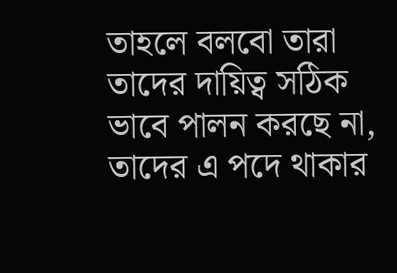তাহলে বলবো তারা তাদের দায়িত্ব সঠিক ভাবে পালন করছে না, তাদের এ পদে থাকার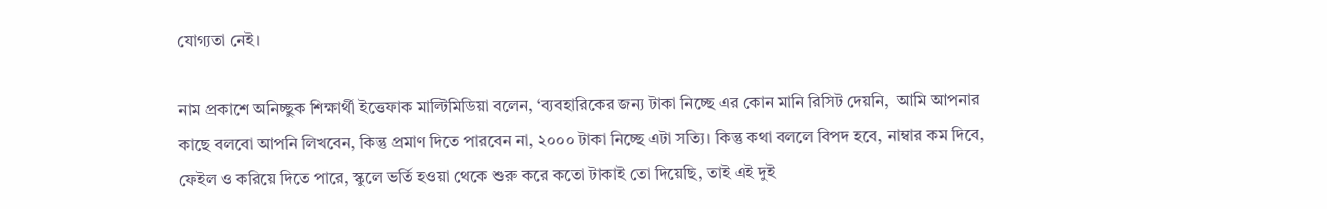যোগ্যতা নেই।

নাম প্রকাশে অনিচ্ছুক শিক্ষার্থী ইত্তেফাক মাল্টিমিডিয়া বলেন, ‘ব্যবহারিকের জন্য টাকা নিচ্ছে এর কোন মানি রিসিট দেয়নি,  আমি আপনার কাছে বলবো আপনি লিখবেন, কিন্তু প্রমাণ দিতে পারবেন না, ২০০০ টাকা নিচ্ছে এটা সত্যি। কিন্তু কথা বললে বিপদ হবে, নাম্বার কম দিবে, ফেইল ও করিয়ে দিতে পারে, স্কুলে ভর্তি হওয়া থেকে শুরু করে কতো টাকাই তো দিয়েছি, তাই এই দুই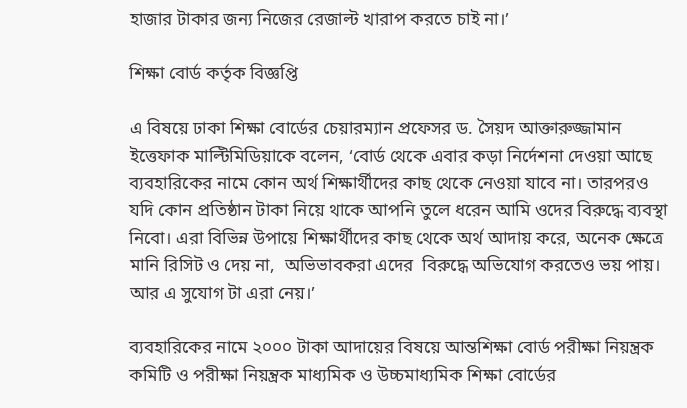হাজার টাকার জন্য নিজের রেজাল্ট খারাপ করতে চাই না।’

শিক্ষা বোর্ড কর্তৃক বিজ্ঞপ্তি

এ বিষয়ে ঢাকা শিক্ষা বোর্ডের চেয়ারম্যান প্রফেসর ড. সৈয়দ আক্তারুজ্জামান ইত্তেফাক মাল্টিমিডিয়াকে বলেন, ‘বোর্ড থেকে এবার কড়া নির্দেশনা দেওয়া আছে ব্যবহারিকের নামে কোন অর্থ শিক্ষার্থীদের কাছ থেকে নেওয়া যাবে না। তারপরও যদি কোন প্রতিষ্ঠান টাকা নিয়ে থাকে আপনি তুলে ধরেন আমি ওদের বিরুদ্ধে ব্যবস্থা নিবো। এরা বিভিন্ন উপায়ে শিক্ষার্থীদের কাছ থেকে অর্থ আদায় করে, অনেক ক্ষেত্রে মানি রিসিট ও দেয় না,  অভিভাবকরা এদের  বিরুদ্ধে অভিযোগ করতেও ভয় পায়। আর এ সুযোগ টা এরা নেয়।’

ব্যবহারিকের নামে ২০০০ টাকা আদায়ের বিষয়ে আন্তশিক্ষা বোর্ড পরীক্ষা নিয়ন্ত্রক কমিটি ও পরীক্ষা নিয়ন্ত্রক মাধ্যমিক ও উচ্চমাধ্যমিক শিক্ষা বোর্ডের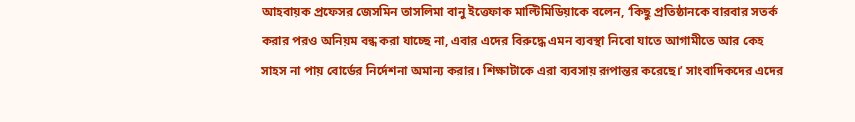আহবায়ক প্রফেসর জেসমিন তাসলিমা বানু ইত্তেফাক মাল্টিমিডিয়াকে বলেন, ‘কিছু প্রতিষ্ঠানকে বারবার সতর্ক করার পরও অনিয়ম বন্ধ করা যাচ্ছে না, এবার এদের বিরুদ্ধে এমন ব্যবস্থা নিবো যাতে আগামীতে আর কেহ সাহস না পায় বোর্ডের নির্দেশনা অমান্য করার। শিক্ষাটাকে এরা ব্যবসায় রূপান্তর করেছে।’ সাংবাদিকদের এদের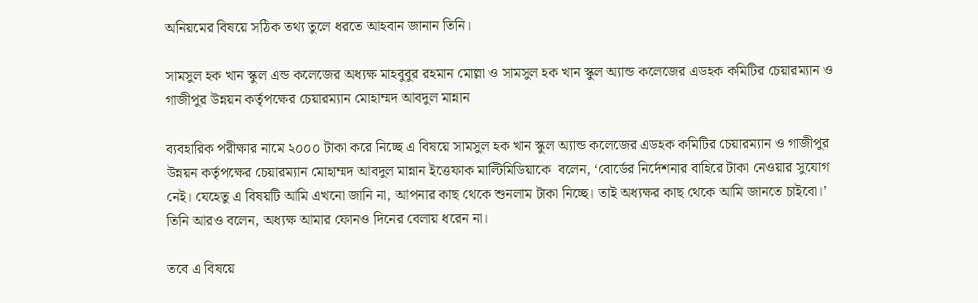অনিয়মের বিষয়ে সঠিক তথ্য তুলে ধরতে আহবান জানান তিনি।

সামসুল হক খান স্কুল এন্ড কলেজের অধ্যক্ষ মাহবুবুর রহমান মোল্লা ও সামসুল হক খান স্কুল অ্যান্ড কলেজের এডহক কমিটির চেয়ারম্যান ও গাজীপুর উন্নয়ন কর্তৃপক্ষের চেয়ারম্যান মোহাম্মদ আবদুল মান্নান

ব্যবহারিক পরীক্ষার নামে ২০০০ টাকা করে নিচ্ছে এ বিষয়ে সামসুল হক খান স্কুল অ্যান্ড কলেজের এডহক কমিটির চেয়ারম্যান ও গাজীপুর উন্নয়ন কর্তৃপক্ষের চেয়ারম্যান মোহাম্মদ আবদুল মান্নান ইত্তেফাক মাল্টিমিডিয়াকে  বলেন, ‘বোর্ডের নির্দেশনার বাহিরে টাকা নেওয়ার সুযোগ নেই। যেহেতু এ বিষয়টি আমি এখনো জানি না, আপনার কাছ থেকে শুনলাম টাকা নিচ্ছে। তাই অধ্যক্ষর কাছ থেকে আমি জানতে চাইবো।’ তিনি আরও বলেন, অধ্যক্ষ আমার ফোনও দিনের বেলায় ধরেন না।

তবে এ বিষয়ে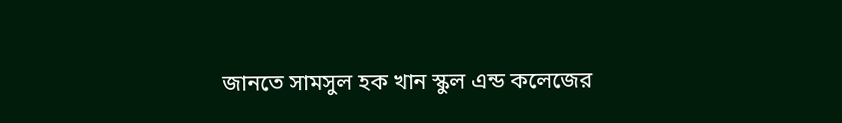জানতে সামসুল হক খান স্কুল এন্ড কলেজের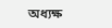অধ্যক্ষ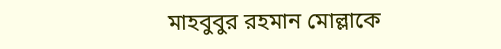মাহবুবুর রহমান মোল্লাকে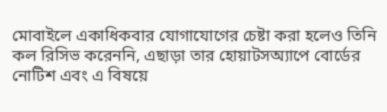মোবাইলে একাধিকবার যোগাযোগের চেষ্টা করা হলেও তিনি কল রিসিভ করেননি, এছাড়া তার হোয়াটসঅ্যাপে বোর্ডের নোটিশ এবং এ বিষয়ে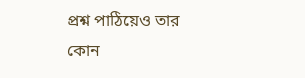প্রশ্ন পাঠিয়েও তার কোন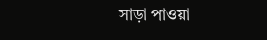সাড়া পাওয়া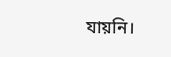যায়নি।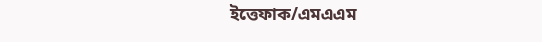ইত্তেফাক/এমএএম